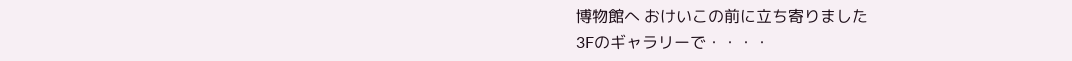博物館へ おけいこの前に立ち寄りました
3Fのギャラリーで・・・・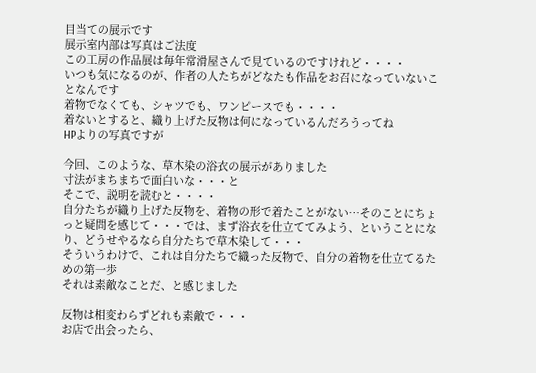目当ての展示です
展示室内部は写真はご法度
この工房の作品展は毎年常滑屋さんで見ているのですけれど・・・・
いつも気になるのが、作者の人たちがどなたも作品をお召になっていないことなんです
着物でなくても、シャツでも、ワンピースでも・・・・
着ないとすると、織り上げた反物は何になっているんだろうってね
HPよりの写真ですが

今回、このような、草木染の浴衣の展示がありました
寸法がまちまちで面白いな・・・と
そこで、説明を読むと・・・・
自分たちが織り上げた反物を、着物の形で着たことがない…そのことにちょっと疑問を感じて・・・では、まず浴衣を仕立ててみよう、ということになり、どうせやるなら自分たちで草木染して・・・
そういうわけで、これは自分たちで織った反物で、自分の着物を仕立てるための第一歩
それは素敵なことだ、と感じました

反物は相変わらずどれも素敵で・・・
お店で出会ったら、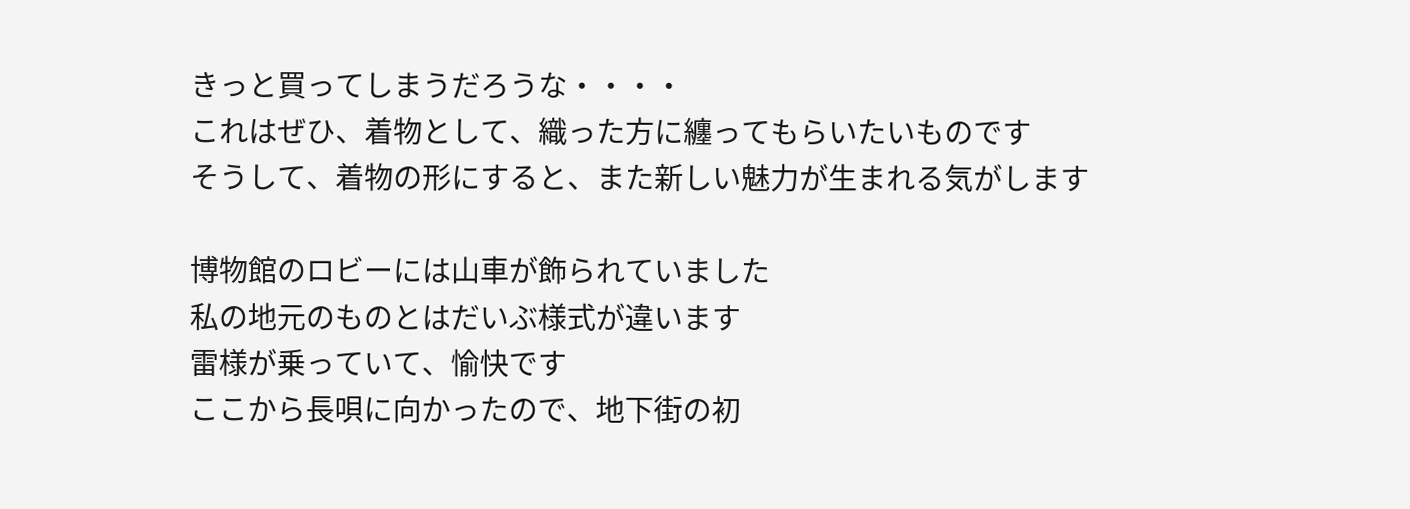きっと買ってしまうだろうな・・・・
これはぜひ、着物として、織った方に纏ってもらいたいものです
そうして、着物の形にすると、また新しい魅力が生まれる気がします

博物館のロビーには山車が飾られていました
私の地元のものとはだいぶ様式が違います
雷様が乗っていて、愉快です
ここから長唄に向かったので、地下街の初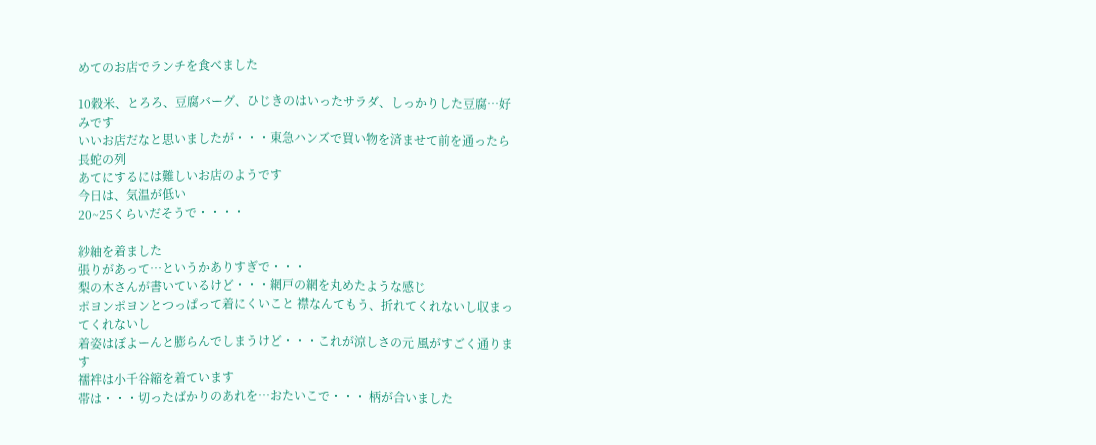めてのお店でランチを食べました

10穀米、とろろ、豆腐バーグ、ひじきのはいったサラダ、しっかりした豆腐…好みです
いいお店だなと思いましたが・・・東急ハンズで買い物を済ませて前を通ったら長蛇の列
あてにするには難しいお店のようです
今日は、気温が低い
20~25くらいだそうで・・・・

紗紬を着ました
張りがあって…というかありすぎで・・・
梨の木さんが書いているけど・・・網戸の網を丸めたような感じ
ポヨンポヨンとつっぱって着にくいこと 襟なんてもう、折れてくれないし収まってくれないし
着姿はぼよーんと膨らんでしまうけど・・・これが涼しさの元 風がすごく通ります
襦袢は小千谷縮を着ています
帯は・・・切ったばかりのあれを…おたいこで・・・ 柄が合いました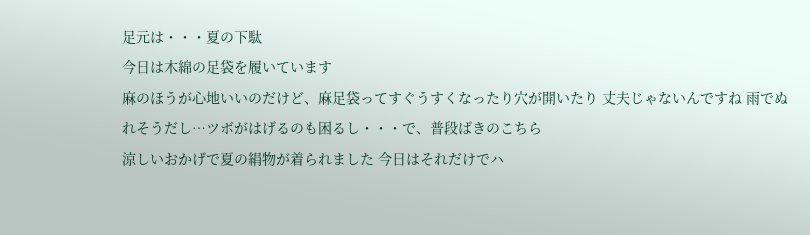足元は・・・夏の下駄
今日は木綿の足袋を履いています
麻のほうが心地いいのだけど、麻足袋ってすぐうすくなったり穴が開いたり 丈夫じゃないんですね 雨でぬれそうだし…ツボがはげるのも困るし・・・で、普段ばきのこちら
涼しいおかげで夏の絹物が着られました 今日はそれだけでハ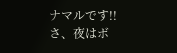ナマルです!!
さ、夜はボ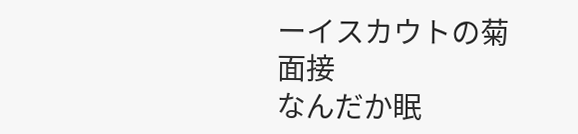ーイスカウトの菊面接
なんだか眠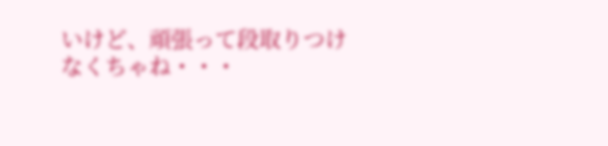いけど、頑張って段取りつけなくちゃね・・・